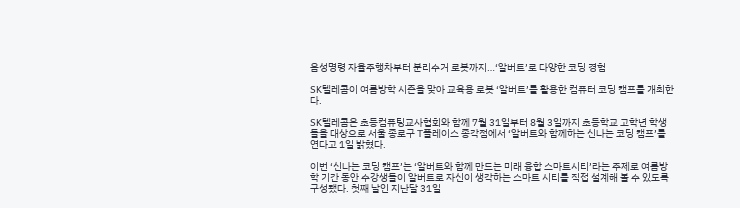음성명령 자율주행차부터 분리수거 로봇까지…‘알버트’로 다양한 코딩 경험

SK텔레콤이 여름방학 시즌을 맞아 교육용 로봇 ‘알버트’를 활용한 컴퓨터 코딩 캠프를 개최한다.

SK텔레콤은 초등컴퓨팅교사협회와 함께 7월 31일부터 8월 3일까지 초등학교 고학년 학생들을 대상으로 서울 종로구 T플레이스 종각점에서 ‘알버트와 함께하는 신나는 코딩 캠프’를 연다고 1일 밝혔다.

이번 ‘신나는 코딩 캠프’는 ‘알버트와 함께 만드는 미래 융합 스마트시티’라는 주제로 여름방학 기간 동안 수강생들이 알버트로 자신이 생각하는 스마트 시티를 직접 설계해 볼 수 있도록 구성됐다. 첫째 날인 지난달 31일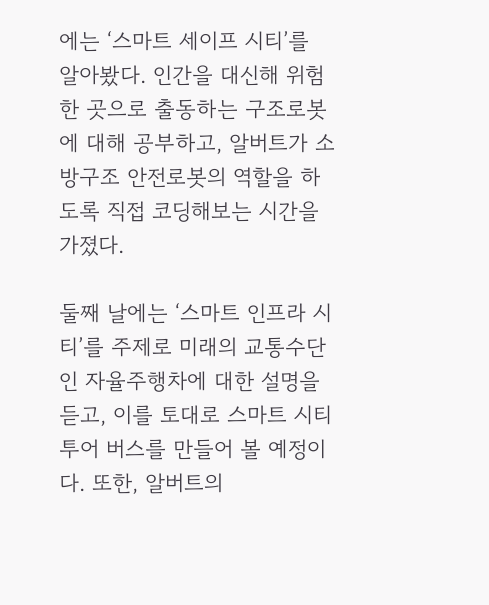에는 ‘스마트 세이프 시티’를 알아봤다. 인간을 대신해 위험한 곳으로 출동하는 구조로봇에 대해 공부하고, 알버트가 소방구조 안전로봇의 역할을 하도록 직접 코딩해보는 시간을 가졌다.

둘째 날에는 ‘스마트 인프라 시티’를 주제로 미래의 교통수단인 자율주행차에 대한 설명을 듣고, 이를 토대로 스마트 시티 투어 버스를 만들어 볼 예정이다. 또한, 알버트의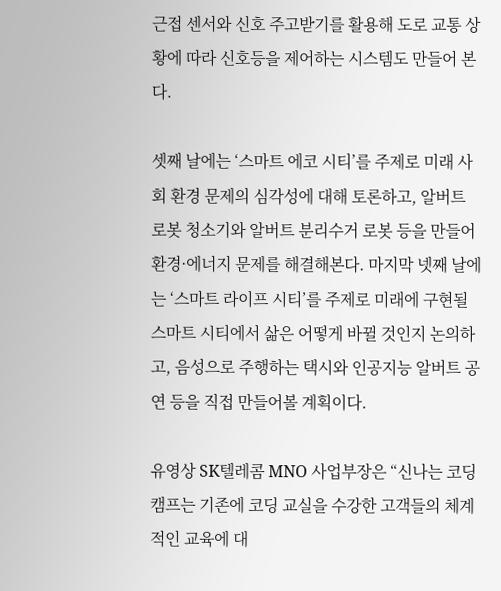근접 센서와 신호 주고받기를 활용해 도로 교통 상황에 따라 신호등을 제어하는 시스템도 만들어 본다.

셋째 날에는 ‘스마트 에코 시티’를 주제로 미래 사회 환경 문제의 심각성에 대해 토론하고, 알버트 로봇 청소기와 알버트 분리수거 로봇 등을 만들어 환경·에너지 문제를 해결해본다. 마지막 넷째 날에는 ‘스마트 라이프 시티’를 주제로 미래에 구현될 스마트 시티에서 삶은 어떻게 바뀔 것인지 논의하고, 음성으로 주행하는 택시와 인공지능 알버트 공연 등을 직접 만들어볼 계획이다.

유영상 SK텔레콤 MNO 사업부장은 “신나는 코딩 캠프는 기존에 코딩 교실을 수강한 고객들의 체계적인 교육에 대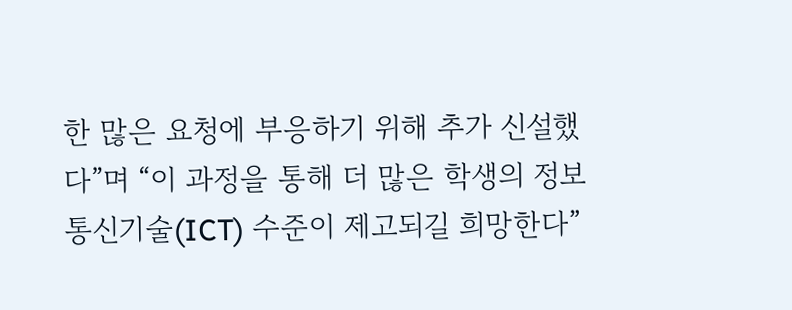한 많은 요청에 부응하기 위해 추가 신설했다”며 “이 과정을 통해 더 많은 학생의 정보통신기술(ICT) 수준이 제고되길 희망한다”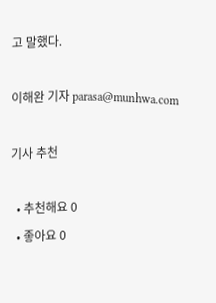고 말했다.

이해완 기자 parasa@munhwa.com

기사 추천

  • 추천해요 0
  • 좋아요 0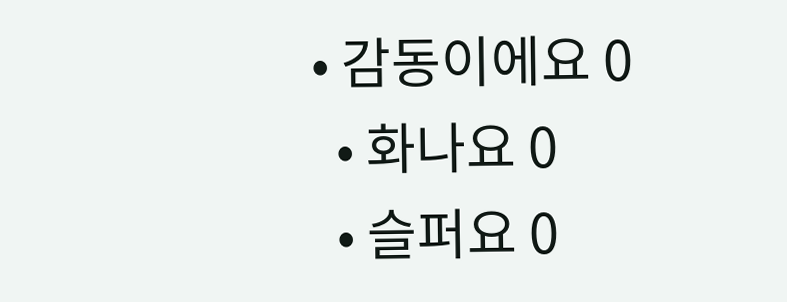• 감동이에요 0
  • 화나요 0
  • 슬퍼요 0